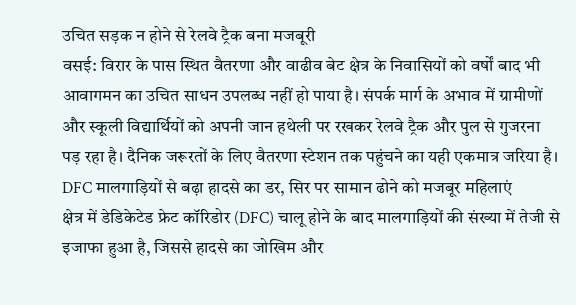उचित सड़क न होने से रेलवे ट्रैक बना मजबूरी
वसई: विरार के पास स्थित वैतरणा और वाढीव बेट क्षेत्र के निवासियों को वर्षों बाद भी आवागमन का उचित साधन उपलब्ध नहीं हो पाया है। संपर्क मार्ग के अभाव में ग्रामीणों और स्कूली विद्यार्थियों को अपनी जान हथेली पर रखकर रेलवे ट्रैक और पुल से गुजरना पड़ रहा है। दैनिक जरूरतों के लिए वैतरणा स्टेशन तक पहुंचने का यही एकमात्र जरिया है।
DFC मालगाड़ियों से बढ़ा हादसे का डर, सिर पर सामान ढोने को मजबूर महिलाएं
क्षेत्र में डेडिकेटेड फ्रेट कॉरिडोर (DFC) चालू होने के बाद मालगाड़ियों की संख्या में तेजी से इजाफा हुआ है, जिससे हादसे का जोखिम और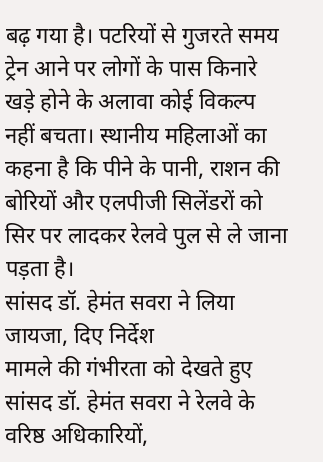बढ़ गया है। पटरियों से गुजरते समय ट्रेन आने पर लोगों के पास किनारे खड़े होने के अलावा कोई विकल्प नहीं बचता। स्थानीय महिलाओं का कहना है कि पीने के पानी, राशन की बोरियों और एलपीजी सिलेंडरों को सिर पर लादकर रेलवे पुल से ले जाना पड़ता है।
सांसद डॉ. हेमंत सवरा ने लिया जायजा, दिए निर्देश
मामले की गंभीरता को देखते हुए सांसद डॉ. हेमंत सवरा ने रेलवे के वरिष्ठ अधिकारियों,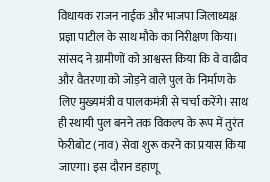विधायक राजन नाईक और भाजपा जिलाध्यक्ष प्रज्ञा पाटील के साथ मौके का निरीक्षण किया। सांसद ने ग्रामीणों को आश्वस्त किया कि वे वाढीव और वैतरणा को जोड़ने वाले पुल के निर्माण के लिए मुख्यमंत्री व पालकमंत्री से चर्चा करेंगे। साथ ही स्थायी पुल बनने तक विकल्प के रूप में तुरंत फेरीबोट (नाव) सेवा शुरू करने का प्रयास किया जाएगा। इस दौरान डहाणू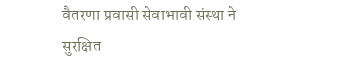वैतरणा प्रवासी सेवाभावी संस्था ने सुरक्षित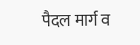पैदल मार्ग व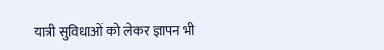यात्री सुविधाओं को लेकर ज्ञापन भी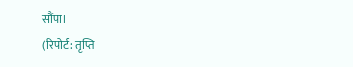सौंपा।
(रिपोर्ट: तृप्ति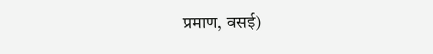प्रमाण, वसई)